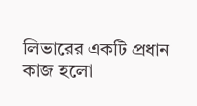লিভারের একটি প্রধান কাজ হলো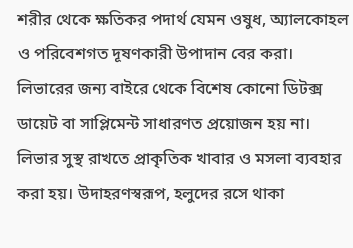শরীর থেকে ক্ষতিকর পদার্থ যেমন ওষুধ, অ্যালকোহল ও পরিবেশগত দূষণকারী উপাদান বের করা। লিভারের জন্য বাইরে থেকে বিশেষ কোনো ডিটক্স ডায়েট বা সাপ্লিমেন্ট সাধারণত প্রয়োজন হয় না।
লিভার সুস্থ রাখতে প্রাকৃতিক খাবার ও মসলা ব্যবহার করা হয়। উদাহরণস্বরূপ, হলুদের রসে থাকা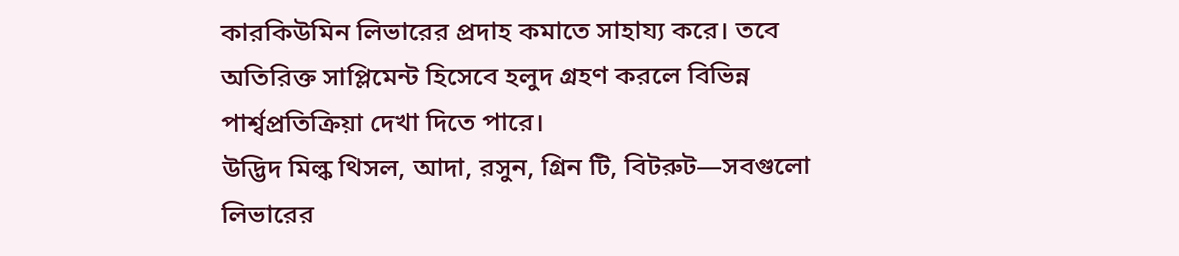কারকিউমিন লিভারের প্রদাহ কমাতে সাহায্য করে। তবে অতিরিক্ত সাপ্লিমেন্ট হিসেবে হলুদ গ্রহণ করলে বিভিন্ন পার্শ্বপ্রতিক্রিয়া দেখা দিতে পারে।
উদ্ভিদ মিল্ক থিসল, আদা, রসুন, গ্রিন টি, বিটরুট—সবগুলো লিভারের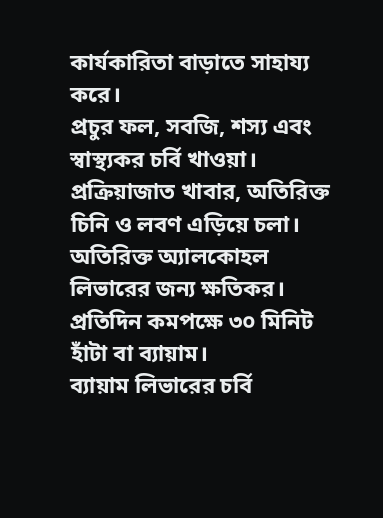কার্যকারিতা বাড়াতে সাহায্য করে।
প্রচুর ফল, সবজি, শস্য এবং স্বাস্থ্যকর চর্বি খাওয়া।
প্রক্রিয়াজাত খাবার, অতিরিক্ত চিনি ও লবণ এড়িয়ে চলা।
অতিরিক্ত অ্যালকোহল লিভারের জন্য ক্ষতিকর।
প্রতিদিন কমপক্ষে ৩০ মিনিট হাঁটা বা ব্যায়াম।
ব্যায়াম লিভারের চর্বি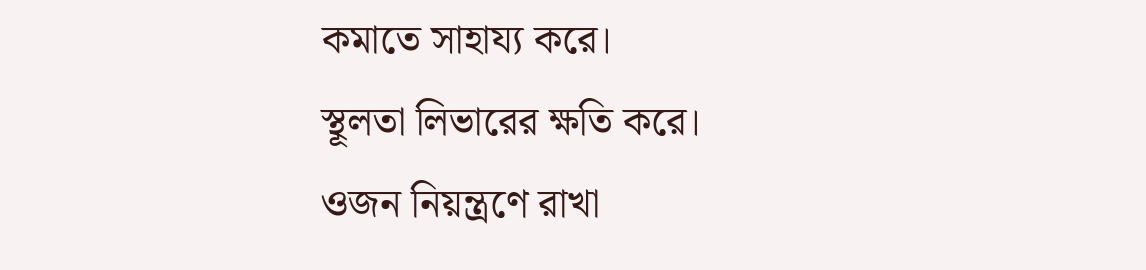কমাতে সাহায্য করে।
স্থূলতা লিভারের ক্ষতি করে।
ওজন নিয়ন্ত্রণে রাখা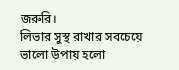জরুরি।
লিভার সুস্থ রাখার সবচেয়ে ভালো উপায় হলো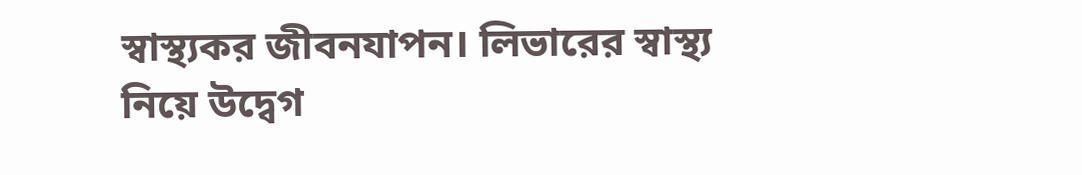স্বাস্থ্যকর জীবনযাপন। লিভারের স্বাস্থ্য নিয়ে উদ্বেগ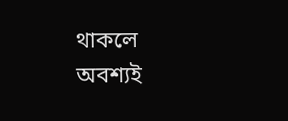থাকলে অবশ্যই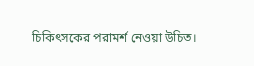চিকিৎসকের পরামর্শ নেওয়া উচিত।